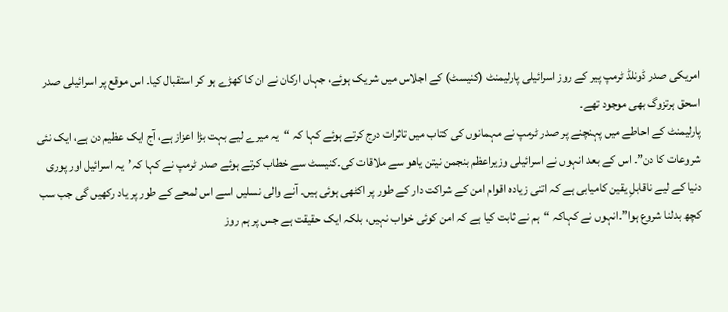امریکی صدر ڈونلڈ ٹرمپ پیر کے روز اسرائیلی پارلیمنٹ (کنیسٹ) کے اجلاس میں شریک ہوئے، جہاں ارکان نے ان کا کھڑے ہو کر استقبال کیا۔ اس موقع پر اسرائیلی صدر اسحق ہرتزوگ بھی موجود تھے۔
پارلیمنٹ کے احاطے میں پہنچنے پر صدر ٹرمپ نے مہمانوں کی کتاب میں تاثرات درج کرتے ہوئے کہا کہ “یہ میرے لیے بہت بڑا اعزاز ہے، آج ایک عظیم دن ہے، ایک نئی شروعات کا دن”۔ اس کے بعد انہوں نے اسرائیلی وزیراعظم بنجمن نیتن یاھو سے ملاقات کی۔کنیسٹ سے خطاب کرتے ہوئے صدر ٹرمپ نے کہا کہ’یہ اسرائیل اور پوری دنیا کے لیے ناقابلِ یقین کامیابی ہے کہ اتنی زیادہ اقوام امن کے شراکت دار کے طور پر اکٹھی ہوئی ہیں۔ آنے والی نسلیں اسے اس لمحے کے طور پر یاد رکھیں گی جب سب کچھ بدلنا شروع ہوا”۔انہوں نے کہاکہ “ہم نے ثابت کیا ہے کہ امن کوئی خواب نہیں، بلکہ ایک حقیقت ہے جس پر ہم روز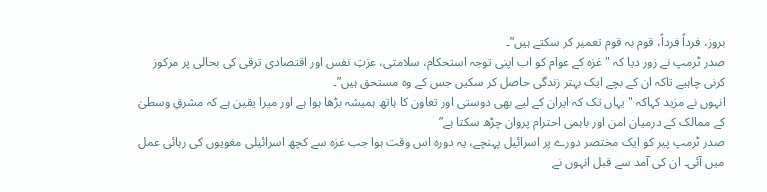بروز، فرداً فرداً، قوم بہ قوم تعمیر کر سکتے ہیں”۔
صدر ٹرمپ نے زور دیا کہ "غزہ کے عوام کو اب اپنی توجہ استحکام، سلامتی، عزتِ نفس اور اقتصادی ترقی کی بحالی پر مرکوز کرنی چاہیے تاکہ ان کے بچے ایک بہتر زندگی حاصل کر سکیں جس کے وہ مستحق ہیں”۔
انہوں نے مزید کہاکہ "یہاں تک کہ ایران کے لیے بھی دوستی اور تعاون کا ہاتھ ہمیشہ بڑھا ہوا ہے اور میرا یقین ہے کہ مشرقِ وسطیٰ کے ممالک کے درمیان امن اور باہمی احترام پروان چڑھ سکتا ہے”
صدر ٹرمپ پیر کو ایک مختصر دورے پر اسرائیل پہنچے، یہ دورہ اس وقت ہوا جب غزہ سے کچھ اسرائیلی مغویوں کی رہائی عمل میں آئی۔ ان کی آمد سے قبل انہوں نے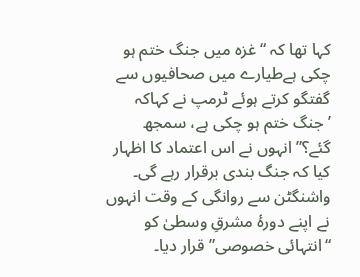کہا تھا کہ “غزہ میں جنگ ختم ہو چکی ہےطیارے میں صحافیوں سے گفتگو کرتے ہوئے ٹرمپ نے کہاکہ ’جنگ ختم ہو چکی ہے، سمجھ گئے؟” انہوں نے اس اعتماد کا اظہار کیا کہ جنگ بندی برقرار رہے گی۔ واشنگٹن سے روانگی کے وقت انہوں نے اپنے دورۂ مشرقِ وسطیٰ کو “انتہائی خصوصی” قرار دیا۔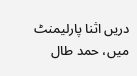دریں اثنا پارلیمنٹ میں، حمد طال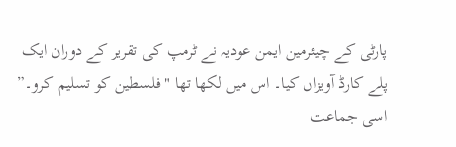پارٹی کے چیئرمین ایمن عودیہ نے ٹرمپ کی تقریر کے دوران ایک پلے کارڈ آویزاں کیا۔ اس میں لکھا تھا "فلسطین کو تسلیم کرو۔” اسی جماعت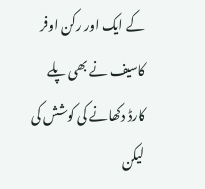کے ایک اور رکن اوفر کاسیف نے بھی پلے کارڈ دکھانے کی کوشش کی لیکن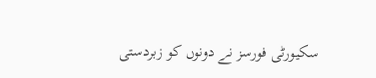سکیورٹی فورسز نے دونوں کو زبردستی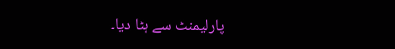پارلیمنٹ سے ہٹا دیا۔